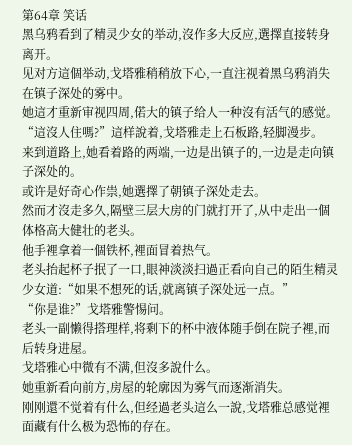第64章 笑话
黑乌鸦看到了精灵少女的举动,沒作多大反应,選擇直接转身离开。
见对方這個举动,戈塔雅稍稍放下心,一直注视着黑乌鸦消失在镇子深处的雾中。
她這才重新审视四周,偌大的镇子给人一种沒有活气的感觉。
“這沒人住嗎?”這样說着,戈塔雅走上石板路,轻脚漫步。
来到道路上,她看着路的两端,一边是出镇子的,一边是走向镇子深处的。
或许是好奇心作祟,她選擇了朝镇子深处走去。
然而才沒走多久,隔壁三层大房的门就打开了,从中走出一個体格高大健壮的老头。
他手裡拿着一個铁杯,裡面冒着热气。
老头抬起杯子抿了一口,眼神淡淡扫過正看向自己的陌生精灵少女道:“如果不想死的话,就离镇子深处远一点。”
“你是谁?”戈塔雅警惕问。
老头一副懒得搭理样,将剩下的杯中液体随手倒在院子裡,而后转身进屋。
戈塔雅心中微有不满,但沒多說什么。
她重新看向前方,房屋的轮廓因为雾气而逐渐消失。
刚刚還不觉着有什么,但经過老头這么一說,戈塔雅总感觉裡面藏有什么极为恐怖的存在。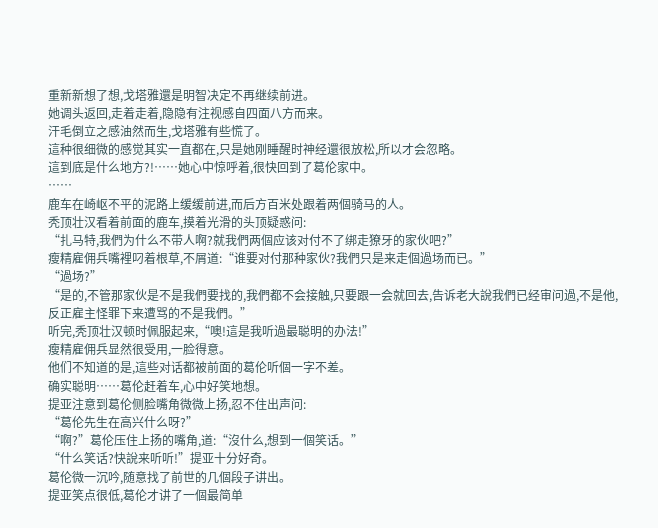重新新想了想,戈塔雅還是明智决定不再继续前进。
她调头返回,走着走着,隐隐有注视感自四面八方而来。
汗毛倒立之感油然而生,戈塔雅有些慌了。
這种很细微的感觉其实一直都在,只是她刚睡醒时神经還很放松,所以才会忽略。
這到底是什么地方?!……她心中惊呼着,很快回到了葛伦家中。
……
鹿车在崎岖不平的泥路上缓缓前进,而后方百米处跟着两個骑马的人。
秃顶壮汉看着前面的鹿车,摸着光滑的头顶疑惑问:
“扎马特,我們为什么不带人啊?就我們两個应该对付不了绑走獠牙的家伙吧?”
瘦精雇佣兵嘴裡叼着根草,不屑道:“谁要对付那种家伙?我們只是来走個過场而已。”
“過场?”
“是的,不管那家伙是不是我們要找的,我們都不会接触,只要跟一会就回去,告诉老大說我們已经审问過,不是他,反正雇主怪罪下来遭骂的不是我們。”
听完,秃顶壮汉顿时佩服起来,“噢!這是我听過最聪明的办法!”
瘦精雇佣兵显然很受用,一脸得意。
他们不知道的是,這些对话都被前面的葛伦听個一字不差。
确实聪明……葛伦赶着车,心中好笑地想。
提亚注意到葛伦侧脸嘴角微微上扬,忍不住出声问:
“葛伦先生在高兴什么呀?”
“啊?”葛伦压住上扬的嘴角,道:“沒什么,想到一個笑话。”
“什么笑话?快說来听听!”提亚十分好奇。
葛伦微一沉吟,随意找了前世的几個段子讲出。
提亚笑点很低,葛伦才讲了一個最简单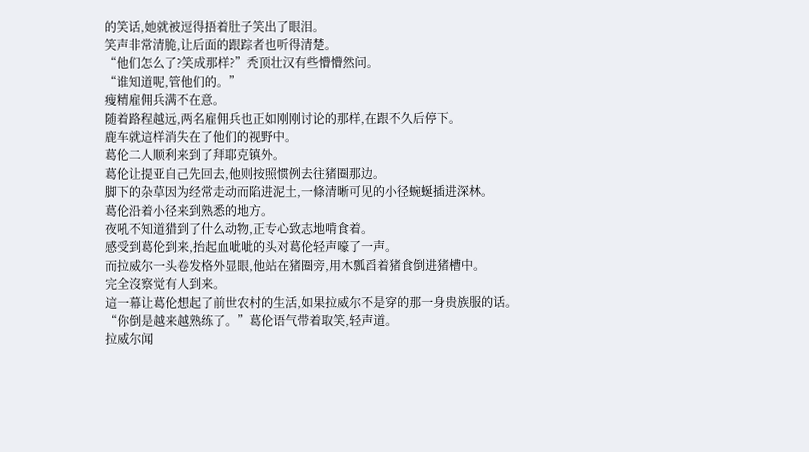的笑话,她就被逗得捂着肚子笑出了眼泪。
笑声非常清脆,让后面的跟踪者也听得清楚。
“他们怎么了?笑成那样?”秃顶壮汉有些懵懵然问。
“谁知道呢,管他们的。”
瘦精雇佣兵满不在意。
随着路程越远,两名雇佣兵也正如刚刚讨论的那样,在跟不久后停下。
鹿车就這样消失在了他们的视野中。
葛伦二人顺利来到了拜耶克镇外。
葛伦让提亚自己先回去,他则按照惯例去往猪圈那边。
脚下的杂草因为经常走动而陷进泥土,一條清晰可见的小径蜿蜒插进深林。
葛伦沿着小径来到熟悉的地方。
夜吼不知道猎到了什么动物,正专心致志地啃食着。
感受到葛伦到来,抬起血呲呲的头对葛伦轻声嚎了一声。
而拉威尔一头卷发格外显眼,他站在猪圈旁,用木瓢舀着猪食倒进猪槽中。
完全沒察觉有人到来。
這一幕让葛伦想起了前世农村的生活,如果拉威尔不是穿的那一身贵族服的话。
“你倒是越来越熟练了。”葛伦语气带着取笑,轻声道。
拉威尔闻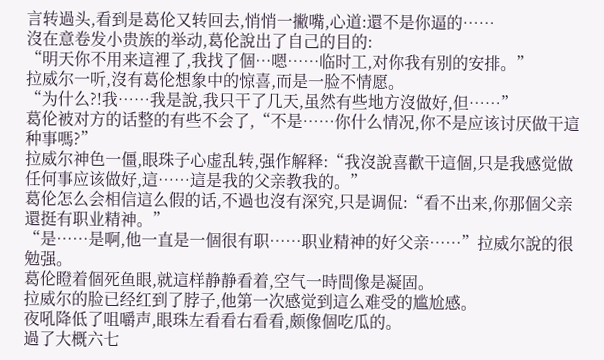言转過头,看到是葛伦又转回去,悄悄一撇嘴,心道:還不是你逼的……
沒在意卷发小贵族的举动,葛伦說出了自己的目的:
“明天你不用来這裡了,我找了個…嗯……临时工,对你我有别的安排。”
拉威尔一听,沒有葛伦想象中的惊喜,而是一脸不情愿。
“为什么?!我……我是說,我只干了几天,虽然有些地方沒做好,但……”
葛伦被对方的话整的有些不会了,“不是……你什么情况,你不是应该讨厌做干這种事嗎?”
拉威尔神色一僵,眼珠子心虚乱转,强作解释:“我沒說喜歡干這個,只是我感觉做任何事应该做好,這……這是我的父亲教我的。”
葛伦怎么会相信這么假的话,不過也沒有深究,只是调侃:“看不出来,你那個父亲還挺有职业精神。”
“是……是啊,他一直是一個很有职……职业精神的好父亲……”拉威尔說的很勉强。
葛伦瞪着個死鱼眼,就這样静静看着,空气一時間像是凝固。
拉威尔的脸已经红到了脖子,他第一次感觉到這么难受的尴尬感。
夜吼降低了咀嚼声,眼珠左看看右看看,颇像個吃瓜的。
過了大概六七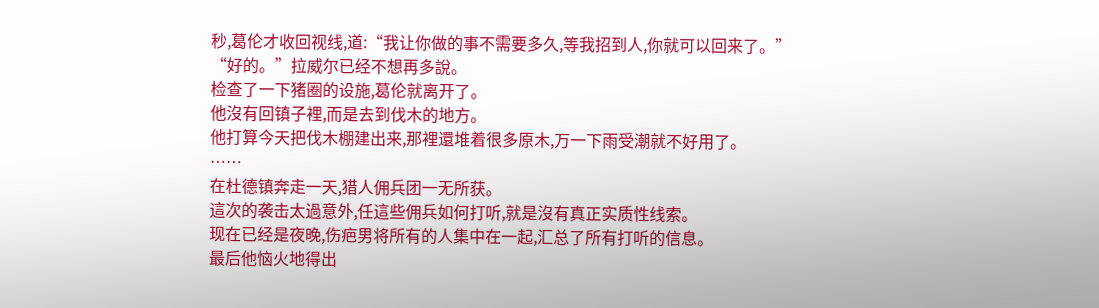秒,葛伦才收回视线,道:“我让你做的事不需要多久,等我招到人,你就可以回来了。”
“好的。”拉威尔已经不想再多說。
检查了一下猪圈的设施,葛伦就离开了。
他沒有回镇子裡,而是去到伐木的地方。
他打算今天把伐木棚建出来,那裡還堆着很多原木,万一下雨受潮就不好用了。
……
在杜德镇奔走一天,猎人佣兵团一无所获。
這次的袭击太過意外,任這些佣兵如何打听,就是沒有真正实质性线索。
现在已经是夜晚,伤疤男将所有的人集中在一起,汇总了所有打听的信息。
最后他恼火地得出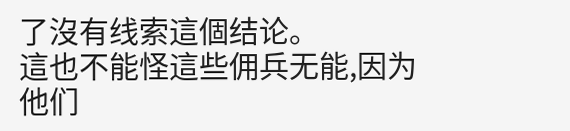了沒有线索這個结论。
這也不能怪這些佣兵无能,因为他们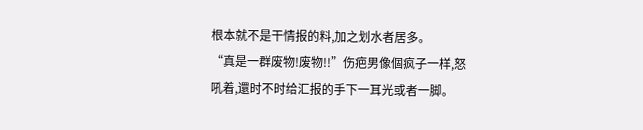根本就不是干情报的料,加之划水者居多。
“真是一群废物!废物!!”伤疤男像個疯子一样,怒吼着,還时不时给汇报的手下一耳光或者一脚。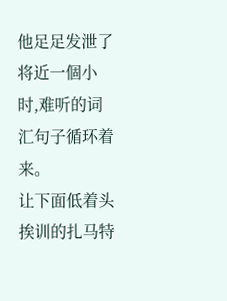他足足发泄了将近一個小时,难听的词汇句子循环着来。
让下面低着头挨训的扎马特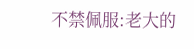不禁佩服:老大的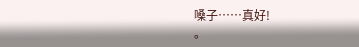嗓子……真好!
。